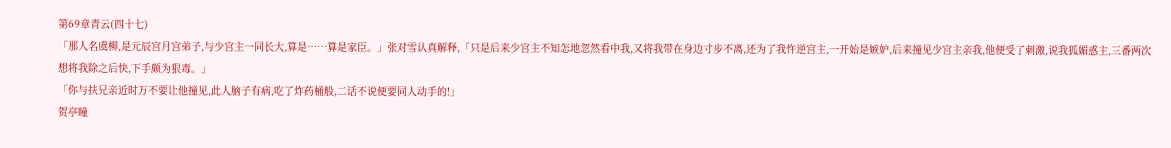第69章青云(四十七)
「那人名虞柳,是元辰宫月宫弟子,与少宫主一同长大,算是……算是家臣。」张对雪认真解释,「只是后来少宫主不知怎地忽然看中我,又将我带在身边寸步不离,还为了我忤逆宫主,一开始是嫉妒,后来撞见少宫主亲我,他便受了刺激,说我狐媚惑主,三番两次想将我除之后快,下手颇为狠毒。」
「你与扶兄亲近时万不要让他撞见,此人脑子有病,吃了炸药桶般,二话不说便要同人动手的!」
贺亭瞳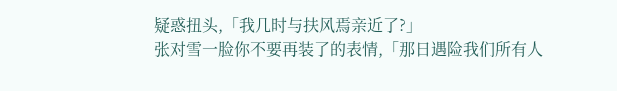疑惑扭头,「我几时与扶风焉亲近了?」
张对雪一脸你不要再装了的表情,「那日遇险我们所有人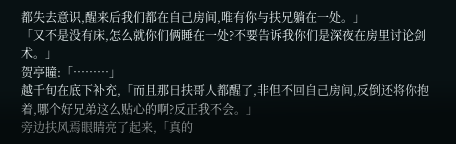都失去意识,醒来后我们都在自己房间,唯有你与扶兄躺在一处。」
「又不是没有床,怎么就你们俩睡在一处?不要告诉我你们是深夜在房里讨论剑术。」
贺亭瞳:「………」
越千旬在底下补充,「而且那日扶哥人都醒了,非但不回自己房间,反倒还将你抱着,哪个好兄弟这么贴心的啊?反正我不会。」
旁边扶风焉眼睛亮了起来,「真的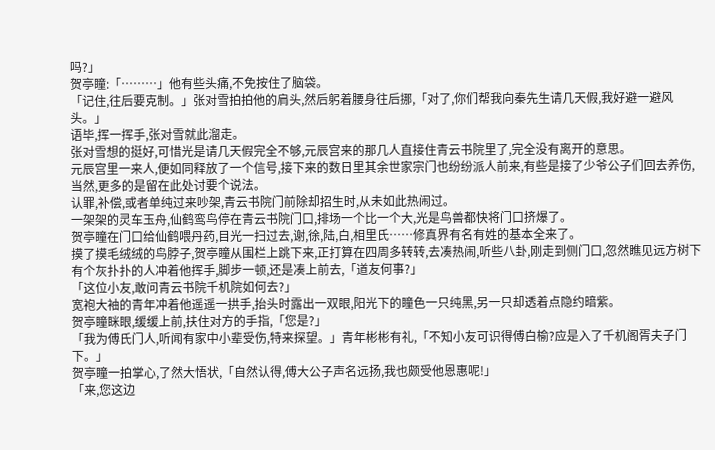吗?」
贺亭瞳:「………」他有些头痛,不免按住了脑袋。
「记住,往后要克制。」张对雪拍拍他的肩头,然后躬着腰身往后挪,「对了,你们帮我向秦先生请几天假,我好避一避风头。」
语毕,挥一挥手,张对雪就此溜走。
张对雪想的挺好,可惜光是请几天假完全不够,元辰宫来的那几人直接住青云书院里了,完全没有离开的意思。
元辰宫里一来人,便如同释放了一个信号,接下来的数日里其余世家宗门也纷纷派人前来,有些是接了少爷公子们回去养伤,当然,更多的是留在此处讨要个说法。
认罪,补偿,或者单纯过来吵架,青云书院门前除却招生时,从未如此热闹过。
一架架的灵车玉舟,仙鹤鸾鸟停在青云书院门口,排场一个比一个大,光是鸟兽都快将门口挤爆了。
贺亭瞳在门口给仙鹤喂丹药,目光一扫过去,谢,徐,陆,白,相里氏……修真界有名有姓的基本全来了。
摸了摸毛绒绒的鸟脖子,贺亭瞳从围栏上跳下来,正打算在四周多转转,去凑热闹,听些八卦,刚走到侧门口,忽然瞧见远方树下有个灰扑扑的人冲着他挥手,脚步一顿,还是凑上前去,「道友何事?」
「这位小友,敢问青云书院千机院如何去?」
宽袍大袖的青年冲着他遥遥一拱手,抬头时露出一双眼,阳光下的瞳色一只纯黑,另一只却透着点隐约暗紫。
贺亭瞳眯眼,缓缓上前,扶住对方的手指,「您是?」
「我为傅氏门人,听闻有家中小辈受伤,特来探望。」青年彬彬有礼,「不知小友可识得傅白榆?应是入了千机阁胥夫子门下。」
贺亭瞳一拍掌心,了然大悟状,「自然认得,傅大公子声名远扬,我也颇受他恩惠呢!」
「来,您这边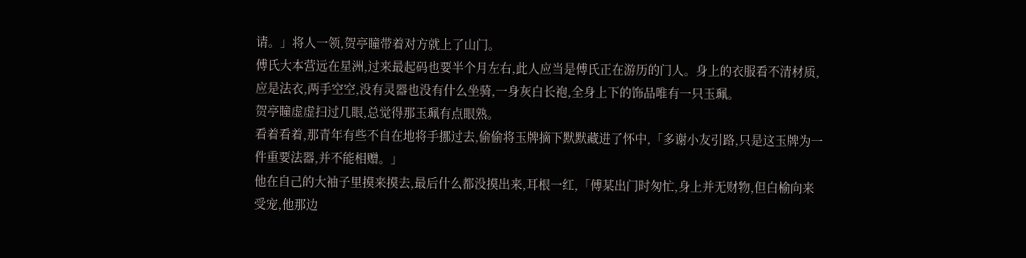请。」将人一领,贺亭瞳带着对方就上了山门。
傅氏大本营远在星洲,过来最起码也要半个月左右,此人应当是傅氏正在游历的门人。身上的衣服看不清材质,应是法衣,两手空空,没有灵器也没有什么坐骑,一身灰白长袍,全身上下的饰品唯有一只玉珮。
贺亭瞳虚虚扫过几眼,总觉得那玉珮有点眼熟。
看着看着,那青年有些不自在地将手挪过去,偷偷将玉牌摘下默默藏进了怀中,「多谢小友引路,只是这玉牌为一件重要法器,并不能相赠。」
他在自己的大袖子里摸来摸去,最后什么都没摸出来,耳根一红,「傅某出门时匆忙,身上并无财物,但白榆向来受宠,他那边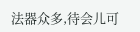法器众多,待会儿可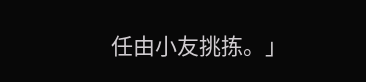任由小友挑拣。」